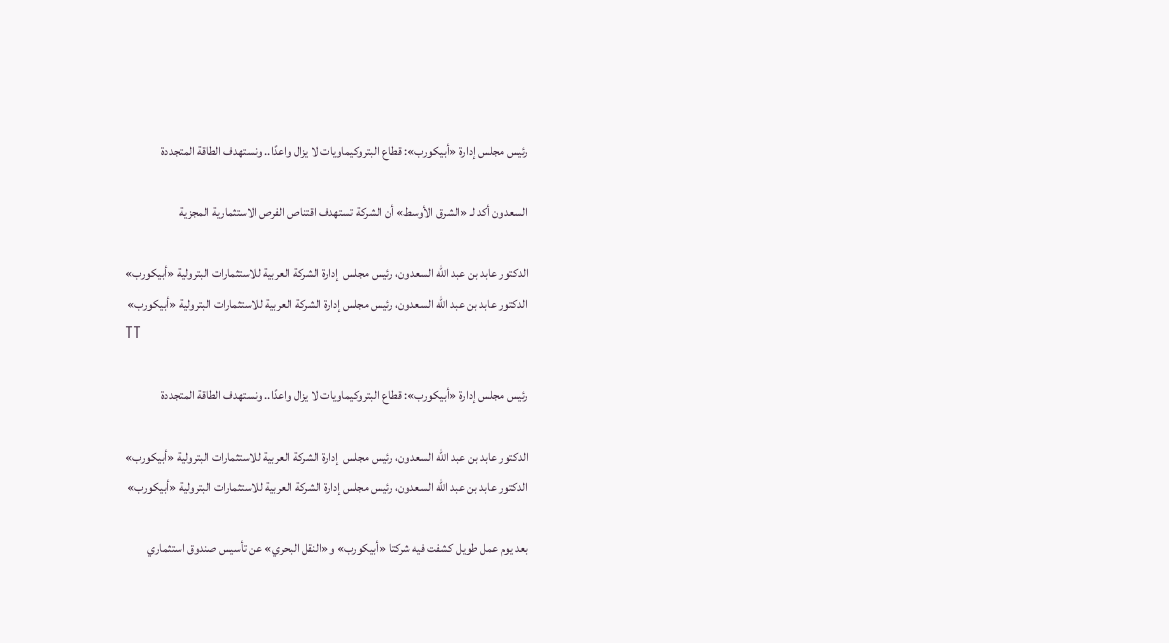رئيس مجلس إدارة «أبيكورب»: قطاع البتروكيماويات لا يزال واعدًا.. ونستهدف الطاقة المتجددة

السعدون أكد لـ «الشرق الأوسط» أن الشركة تستهدف اقتناص الفرص الاستثمارية المجزية

الدكتور عابد بن عبد الله السعدون، رئيس مجلس  إدارة الشركة العربية للاستثمارات البترولية «أبيكورب»
الدكتور عابد بن عبد الله السعدون، رئيس مجلس إدارة الشركة العربية للاستثمارات البترولية «أبيكورب»
TT

رئيس مجلس إدارة «أبيكورب»: قطاع البتروكيماويات لا يزال واعدًا.. ونستهدف الطاقة المتجددة

الدكتور عابد بن عبد الله السعدون، رئيس مجلس  إدارة الشركة العربية للاستثمارات البترولية «أبيكورب»
الدكتور عابد بن عبد الله السعدون، رئيس مجلس إدارة الشركة العربية للاستثمارات البترولية «أبيكورب»

بعد يوم عمل طويل كشفت فيه شركتا «أبيكورب» و«النقل البحري» عن تأسيس صندوق استثماري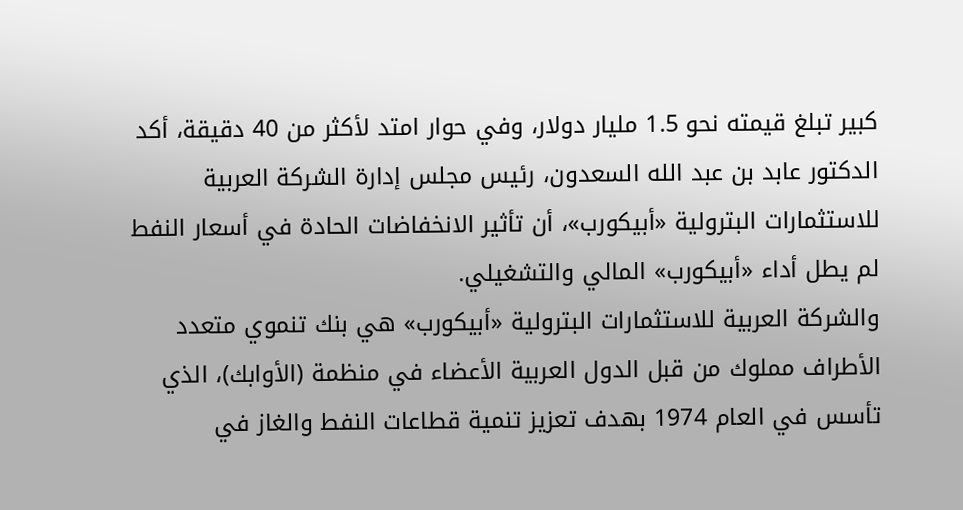كبير تبلغ قيمته نحو 1.5 مليار دولار، وفي حوار امتد لأكثر من 40 دقيقة، أكد الدكتور عابد بن عبد الله السعدون، رئيس مجلس إدارة الشركة العربية للاستثمارات البترولية «أبيكورب»، أن تأثير الانخفاضات الحادة في أسعار النفط لم يطل أداء «أبيكورب» المالي والتشغيلي.
والشركة العربية للاستثمارات البترولية «أبيكورب» هي بنك تنموي متعدد الأطراف مملوك من قبل الدول العربية الأعضاء في منظمة (الأوابك)، الذي تأسس في العام 1974 بهدف تعزيز تنمية قطاعات النفط والغاز في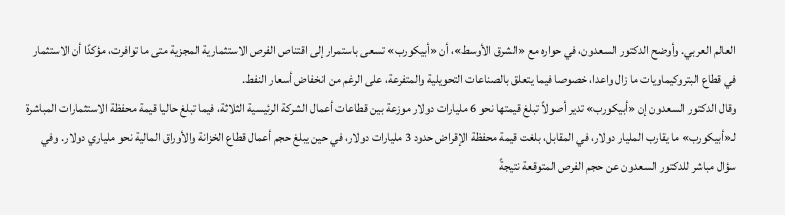العالم العربي. وأوضح الدكتور السعدون، في حواره مع «الشرق الأوسط»، أن «أبيكورب» تسعى باستمرار إلى اقتناص الفرص الاستثمارية المجزية متى ما توافرت، مؤكدًا أن الاستثمار في قطاع البتروكيماويات ما زال واعدا، خصوصا فيما يتعلق بالصناعات التحويلية والمتفرعة، على الرغم من انخفاض أسعار النفط.
وقال الدكتور السعدون إن «أبيكورب» تدير أصولاً تبلغ قيمتها نحو 6 مليارات دولار موزعة بين قطاعات أعمال الشركة الرئيسية الثلاثة، فيما تبلغ حاليا قيمة محفظة الاستثمارات المباشرة لـ«أبيكورب» ما يقارب المليار دولار، في المقابل، بلغت قيمة محفظة الإقراض حدود 3 مليارات دولار، في حين يبلغ حجم أعمال قطاع الخزانة والأوراق المالية نحو ملياري دولار. وفي سؤال مباشر للدكتور السعدون عن حجم الفرص المتوقعة نتيجةً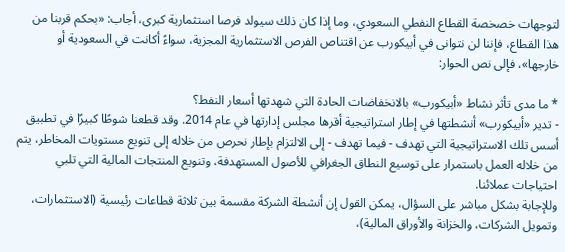لتوجهات خصخصة القطاع النفطي السعودي، وما إذا كان ذلك سيولد فرصا استثمارية كبرى، أجاب: «بحكم قربنا من هذا القطاع، فإننا لن نتوانى في أبيكورب عن اقتناص الفرص الاستثمارية المجزية، سواءً أكانت في السعودية أو خارجها»، فإلى نص الحوار:

* ما مدى تأثر نشاط «أبيكورب» بالانخفاضات الحادة التي شهدتها أسعار النفط؟
- تدير «أبيكورب» أنشطتها في إطار استراتيجية أقرها مجلس إدارتها في عام 2014. وقد قطعنا شوطًا كبيرًا في تطبيق أسس تلك الاستراتيجية التي تهدف - فيما تهدف - إلى الالتزام بإطار نحرص من خلاله إلى تنويع مستويات المخاطر، يتم من خلاله العمل باستمرار على توسيع النطاق الجغرافي للأصول المستهدفة، وتنويع المنتجات المالية التي تلبي احتياجات عملائنا.
وللإجابة بشكل مباشر على السؤال، يمكن القول إن أنشطة الشركة مقسمة بين ثلاثة قطاعات رئيسية (الاستثمارات، وتمويل الشركات، والخزانة والأوراق المالية)،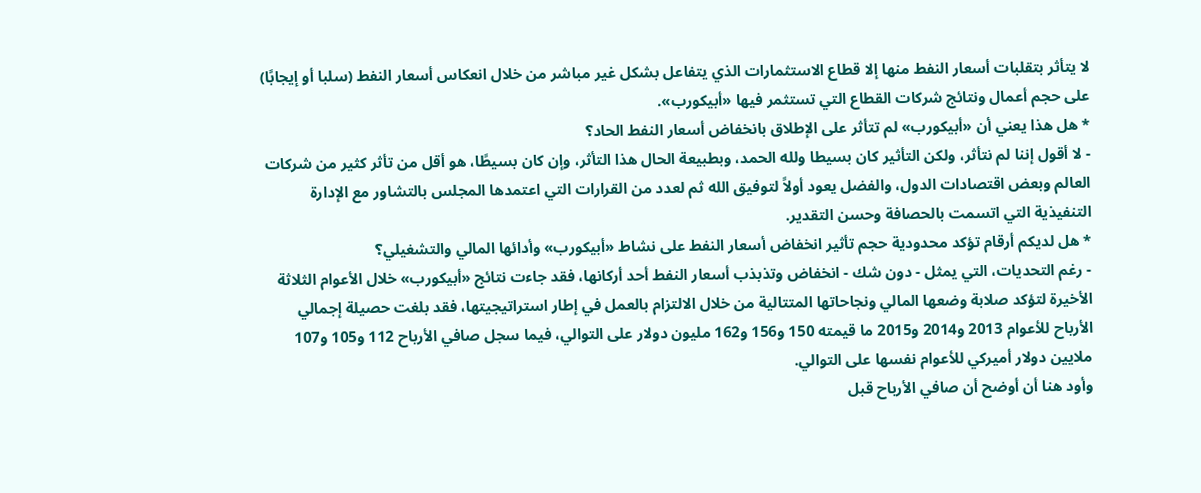لا يتأثر بتقلبات أسعار النفط منها إلا قطاع الاستثمارات الذي يتفاعل بشكل غير مباشر من خلال انعكاس أسعار النفط (سلبا أو إيجابًا) على حجم أعمال ونتائج شركات القطاع التي تستثمر فيها «أبيكورب».
* هل هذا يعني أن «أبيكورب» لم تتأثر على الإطلاق بانخفاض أسعار النفط الحاد؟
- لا أقول إننا لم نتأثر، ولكن التأثير كان بسيطا ولله الحمد، وبطبيعة الحال هذا التأثر، وإن كان بسيطًا، هو أقل من تأثر كثير من شركات العالم وبعض اقتصادات الدول، والفضل يعود أولاً لتوفيق الله ثم لعدد من القرارات التي اعتمدها المجلس بالتشاور مع الإدارة التنفيذية التي اتسمت بالحصافة وحسن التقدير.
* هل لديكم أرقام تؤكد محدودية حجم تأثير انخفاض أسعار النفط على نشاط «أبيكورب» وأدائها المالي والتشغيلي؟
- رغم التحديات، التي يمثل - دون شك - انخفاض وتذبذب أسعار النفط أحد أركانها، فقد جاءت نتائج «أبيكورب» خلال الأعوام الثلاثة الأخيرة لتؤكد صلابة وضعها المالي ونجاحاتها المتتالية من خلال الالتزام بالعمل في إطار استراتيجيتها، فقد بلغت حصيلة إجمالي الأرباح للأعوام 2013 و2014 و2015 ما قيمته 150 و156 و162 مليون دولار على التوالي، فيما سجل صافي الأرباح 112 و105 و107 ملايين دولار أميركي للأعوام نفسها على التوالي.
وأود هنا أن أوضح أن صافي الأرباح قبل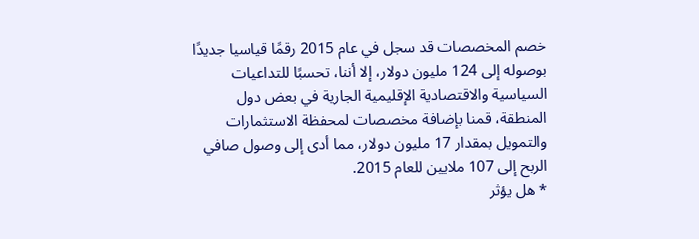خصم المخصصات قد سجل في عام 2015 رقمًا قياسيا جديدًا بوصوله إلى 124 مليون دولار، إلا أننا، تحسبًا للتداعيات السياسية والاقتصادية الإقليمية الجارية في بعض دول المنطقة، قمنا بإضافة مخصصات لمحفظة الاستثمارات والتمويل بمقدار 17 مليون دولار، مما أدى إلى وصول صافي الربح إلى 107 ملايين للعام 2015.
* هل يؤثر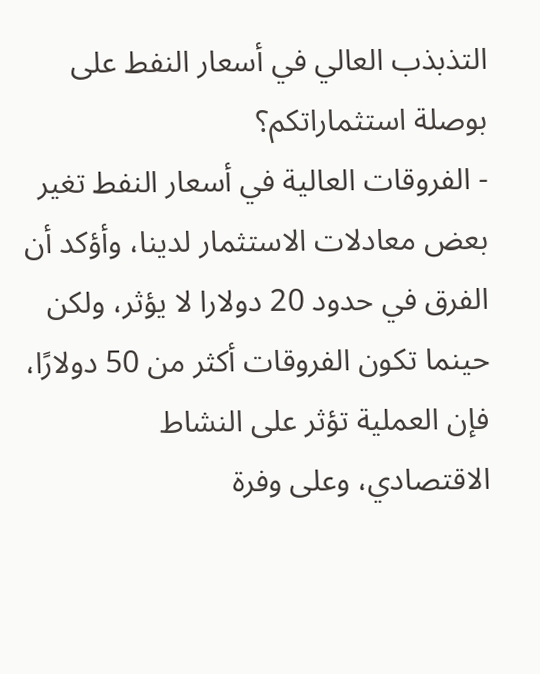التذبذب العالي في أسعار النفط على بوصلة استثماراتكم؟
- الفروقات العالية في أسعار النفط تغير بعض معادلات الاستثمار لدينا، وأؤكد أن الفرق في حدود 20 دولارا لا يؤثر، ولكن حينما تكون الفروقات أكثر من 50 دولارًا، فإن العملية تؤثر على النشاط الاقتصادي، وعلى وفرة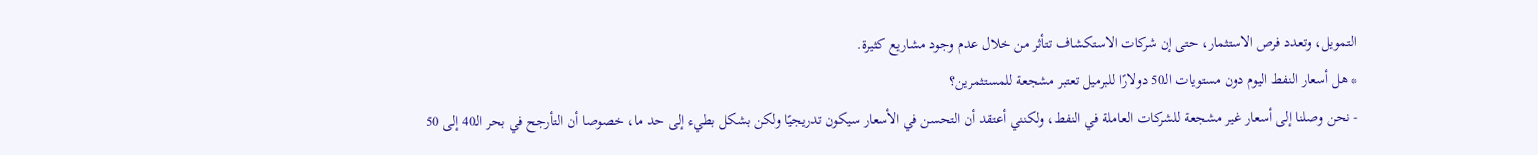التمويل، وتعدد فرص الاستثمار، حتى إن شركات الاستكشاف تتأثر من خلال عدم وجود مشاريع كثيرة.
* هل أسعار النفط اليوم دون مستويات الـ50 دولارًا للبرميل تعتبر مشجعة للمستثمرين؟
- نحن وصلنا إلى أسعار غير مشجعة للشركات العاملة في النفط، ولكنني أعتقد أن التحسن في الأسعار سيكون تدريجيًا ولكن بشكل بطيء إلى حد ما، خصوصا أن التأرجح في بحر الـ40 إلى 50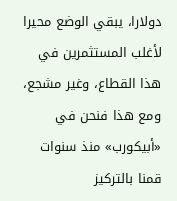دولارا، يبقي الوضع محيرا لأغلب المستثمرين في هذا القطاع، وغير مشجع، ومع هذا فنحن في «أبيكورب» منذ سنوات قمنا بالتركيز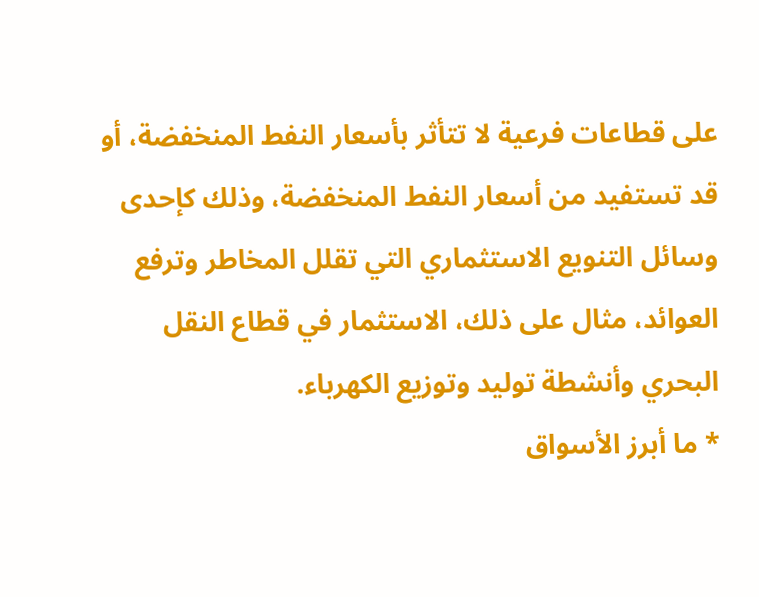على قطاعات فرعية لا تتأثر بأسعار النفط المنخفضة، أو قد تستفيد من أسعار النفط المنخفضة، وذلك كإحدى وسائل التنويع الاستثماري التي تقلل المخاطر وترفع العوائد، مثال على ذلك، الاستثمار في قطاع النقل البحري وأنشطة توليد وتوزيع الكهرباء.
* ما أبرز الأسواق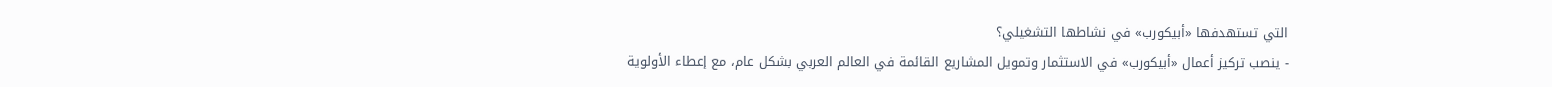التي تستهدفها «أبيكورب» في نشاطها التشغيلي؟
- ينصب تركيز أعمال «أبيكورب» في الاستثمار وتمويل المشاريع القائمة في العالم العربي بشكل عام، مع إعطاء الأولوية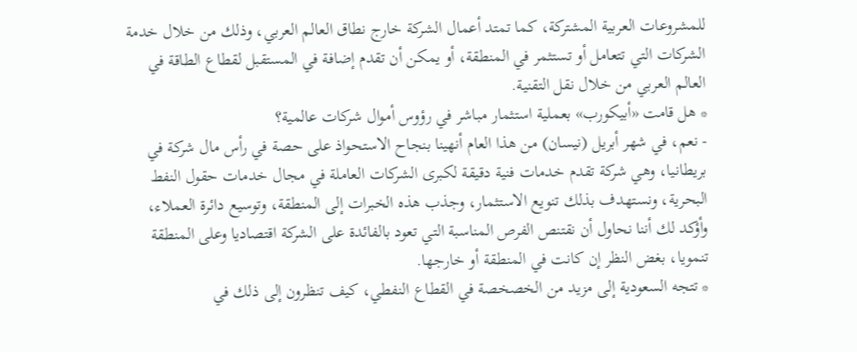للمشروعات العربية المشتركة، كما تمتد أعمال الشركة خارج نطاق العالم العربي، وذلك من خلال خدمة الشركات التي تتعامل أو تستثمر في المنطقة، أو يمكن أن تقدم إضافة في المستقبل لقطاع الطاقة في العالم العربي من خلال نقل التقنية.
* هل قامت «أبيكورب» بعملية استثمار مباشر في رؤوس أموال شركات عالمية؟
- نعم، في شهر أبريل (نيسان) من هذا العام أنهينا بنجاح الاستحواذ على حصة في رأس مال شركة في بريطانيا، وهي شركة تقدم خدمات فنية دقيقة لكبرى الشركات العاملة في مجال خدمات حقول النفط البحرية، ونستهدف بذلك تنويع الاستثمار، وجذب هذه الخبرات إلى المنطقة، وتوسيع دائرة العملاء، وأؤكد لك أننا نحاول أن نقتنص الفرص المناسبة التي تعود بالفائدة على الشركة اقتصاديا وعلى المنطقة تنمويا، بغض النظر إن كانت في المنطقة أو خارجها.
* تتجه السعودية إلى مزيد من الخصخصة في القطاع النفطي، كيف تنظرون إلى ذلك في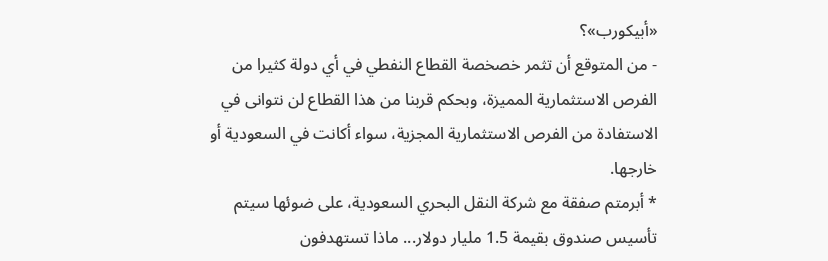«أبيكورب»؟
- من المتوقع أن تثمر خصخصة القطاع النفطي في أي دولة كثيرا من الفرص الاستثمارية المميزة، وبحكم قربنا من هذا القطاع لن نتوانى في الاستفادة من الفرص الاستثمارية المجزية، سواء أكانت في السعودية أو خارجها.
* أبرمتم صفقة مع شركة النقل البحري السعودية، على ضوئها سيتم تأسيس صندوق بقيمة 1.5 مليار دولار... ماذا تستهدفون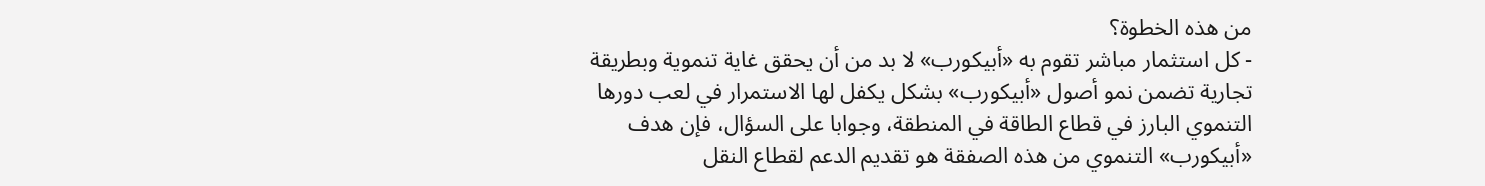من هذه الخطوة؟
- كل استثمار مباشر تقوم به «أبيكورب» لا بد من أن يحقق غاية تنموية وبطريقة تجارية تضمن نمو أصول «أبيكورب» بشكل يكفل لها الاستمرار في لعب دورها التنموي البارز في قطاع الطاقة في المنطقة، وجوابا على السؤال، فإن هدف «أبيكورب» التنموي من هذه الصفقة هو تقديم الدعم لقطاع النقل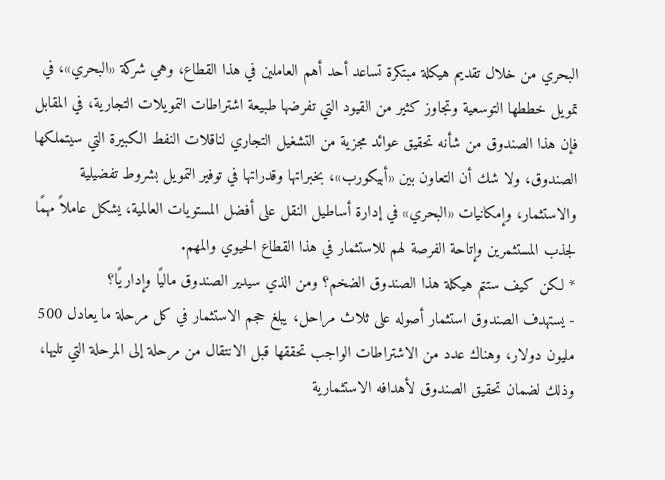البحري من خلال تقديم هيكلة مبتكرة تساعد أحد أهم العاملين في هذا القطاع، وهي شركة «البحري»، في تمويل خططها التوسعية وتجاوز كثير من القيود التي تفرضها طبيعة اشتراطات التمويلات التجارية، في المقابل فإن هذا الصندوق من شأنه تحقيق عوائد مجزية من التشغيل التجاري لناقلات النفط الكبيرة التي سيتملكها الصندوق، ولا شك أن التعاون بين «أبيكورب»، بخبراتها وقدراتها في توفير التمويل بشروط تفضيلية والاستثمار، وإمكانيات «البحري» في إدارة أساطيل النقل على أفضل المستويات العالمية، يشكل عاملاً مهمًا لجذب المستثمرين وإتاحة الفرصة لهم للاستثمار في هذا القطاع الحيوي والمهم.
* لكن كيف ستتم هيكلة هذا الصندوق الضخم؟ ومن الذي سيدير الصندوق ماليًا وإداريًا؟
- يستهدف الصندوق استثمار أصوله على ثلاث مراحل، يبلغ حجم الاستثمار في كل مرحلة ما يعادل 500 مليون دولار، وهناك عدد من الاشتراطات الواجب تحققها قبل الانتقال من مرحلة إلى المرحلة التي تليها، وذلك لضمان تحقيق الصندوق لأهدافه الاستثمارية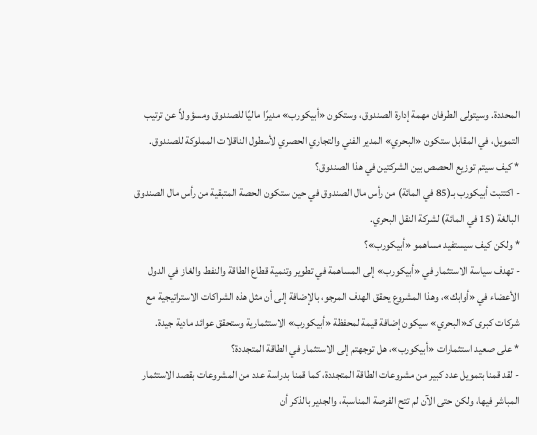المحددة. وسيتولى الطرفان مهمة إدارة الصندوق، وستكون «أبيكورب» مديرًا ماليًا للصندوق ومسؤولاً عن ترتيب التمويل، في المقابل ستكون «البحري» المدير الفني والتجاري الحصري لأسطول الناقلات المملوكة للصندوق.
* كيف سيتم توزيع الحصص بين الشركتين في هذا الصندوق؟
- اكتتبت أبيكورب بـ(85 في المائة) من رأس مال الصندوق في حين ستكون الحصة المتبقية من رأس مال الصندوق البالغة (15 في المائة) لشركة النقل البحري.
* ولكن كيف سيستفيد مساهمو «أبيكورب»؟
- تهدف سياسة الاستثمار في «أبيكورب» إلى المساهمة في تطوير وتنمية قطاع الطاقة والنفط والغاز في الدول الأعضاء في «أوابك»، وهذا المشروع يحقق الهدف المرجو، بالإضافة إلى أن مثل هذه الشراكات الاستراتيجية مع شركات كبرى كـ«البحري» سيكون إضافة قيمة لمحفظة «أبيكورب» الاستثمارية وستحقق عوائد مادية جيدة.
* على صعيد استثمارات «أبيكورب»، هل توجهتم إلى الاستثمار في الطاقة المتجددة؟
- لقد قمنا بتمويل عدد كبير من مشروعات الطاقة المتجددة، كما قمنا بدراسة عدد من المشروعات بقصد الاستثمار المباشر فيها، ولكن حتى الآن لم تتح الفرصة المناسبة، والجدير بالذكر أن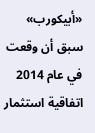«أبيكورب» سبق أن وقعت في عام 2014 اتفاقية استثمار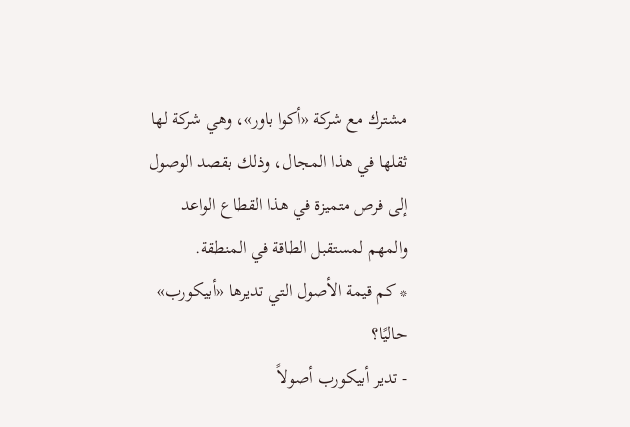مشترك مع شركة «أكوا باور»، وهي شركة لها ثقلها في هذا المجال، وذلك بقصد الوصول إلى فرص متميزة في هذا القطاع الواعد والمهم لمستقبل الطاقة في المنطقة.
* كم قيمة الأصول التي تديرها «أبيكورب» حاليًا؟
- تدير أبيكورب أصولاً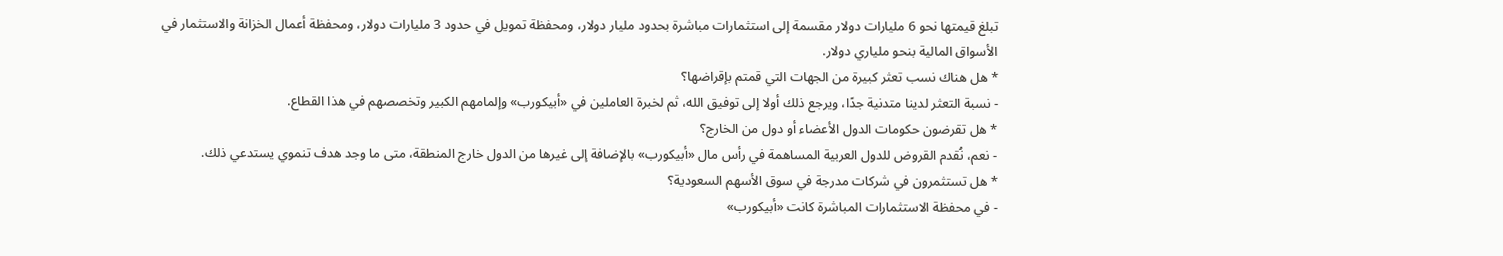تبلغ قيمتها نحو 6 مليارات دولار مقسمة إلى استثمارات مباشرة بحدود مليار دولار، ومحفظة تمويل في حدود 3 مليارات دولار، ومحفظة أعمال الخزانة والاستثمار في الأسواق المالية بنحو ملياري دولار.
* هل هناك نسب تعثر كبيرة من الجهات التي قمتم بإقراضها؟
- نسبة التعثر لدينا متدنية جدًا، ويرجع ذلك أولا إلى توفيق الله، ثم لخبرة العاملين في «أبيكورب» وإلمامهم الكبير وتخصصهم في هذا القطاع.
* هل تقرضون حكومات الدول الأعضاء أو دول من الخارج؟
- نعم، نُقدم القروض للدول العربية المساهمة في رأس مال «أبيكورب» بالإضافة إلى غيرها من الدول خارج المنطقة، متى ما وجد هدف تنموي يستدعي ذلك.
* هل تستثمرون في شركات مدرجة في سوق الأسهم السعودية؟
- في محفظة الاستثمارات المباشرة كانت «أبيكورب»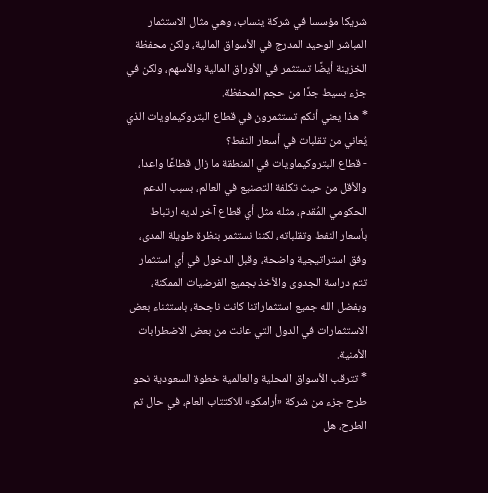شريكا مؤسسا في شركة ينساب، وهي مثال الاستثمار المباشر الوحيد المدرج في الأسواق المالية، ولكن محفظة الخزينة أيضًا تستثمر في الأوراق المالية والأسهم، ولكن في جزء بسيط جدًا من حجم المحفظة.
* هذا يعني أنكم تستثمرون في قطاع البتروكيماويات الذي يُعاني من تقلبات في أسعار النفط؟
- قطاع البتروكيماويات في المنطقة ما زال قطاعًا واعدا، والأقل من حيث تكلفة التصنيع في العالم، بسبب الدعم الحكومي المُقدم، مثله مثل أي قطاع آخر لديه ارتباط بأسعار النفط وتقلباته، لكننا نستثمر بنظرة طويلة المدى، وفق استراتيجية واضحة، وقبل الدخول في أي استثمار تتم دراسة الجدوى والأخذ بجميع الفرضيات الممكنة، وبفضل الله جميع استثماراتنا كانت ناجحة، باستثناء بعض الاستثمارات في الدول التي عانت من بعض الاضطرابات الأمنية.
* تترقب الأسواق المحلية والعالمية خطوة السعودية نحو طرح جزء من شركة «أرامكو» للاكتتاب العام، في حال تم الطرح، هل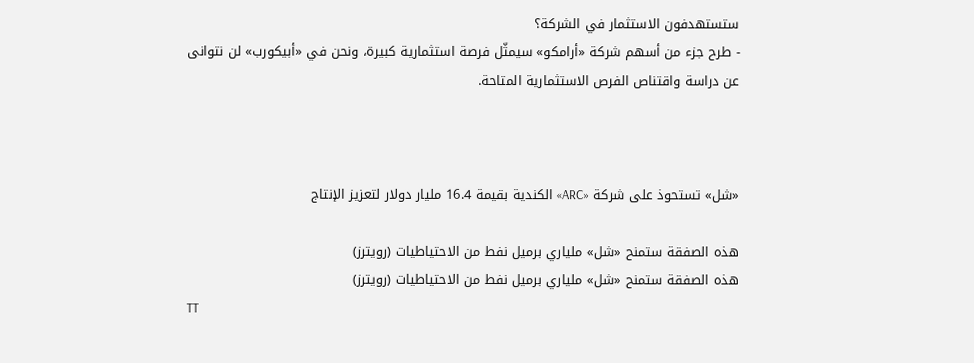ستستهدفون الاستثمار في الشركة؟
- طرح جزء من أسهم شركة «أرامكو» سيمثّل فرصة استثمارية كبيرة، ونحن في «أبيكورب» لن نتوانى عن دراسة واقتناص الفرص الاستثمارية المتاحة.



«شل» تستحوذ على شركة «ARC» الكندية بقيمة 16.4 مليار دولار لتعزيز الإنتاج

هذه الصفقة ستمنح «شل» ملياري برميل نفط من الاحتياطيات (رويترز)
هذه الصفقة ستمنح «شل» ملياري برميل نفط من الاحتياطيات (رويترز)
TT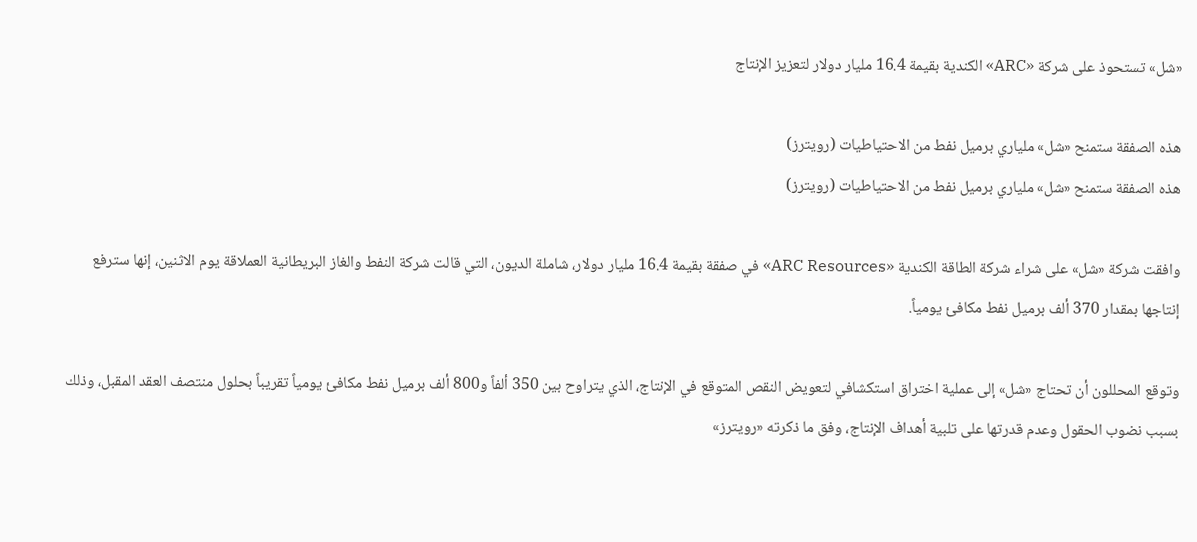«شل» تستحوذ على شركة «ARC» الكندية بقيمة 16.4 مليار دولار لتعزيز الإنتاج

هذه الصفقة ستمنح «شل» ملياري برميل نفط من الاحتياطيات (رويترز)
هذه الصفقة ستمنح «شل» ملياري برميل نفط من الاحتياطيات (رويترز)

وافقت شركة «شل» على شراء شركة الطاقة الكندية «ARC Resources» في صفقة بقيمة 16.4 مليار دولار، شاملة الديون، التي قالت شركة النفط والغاز البريطانية العملاقة يوم الاثنين، إنها سترفع إنتاجها بمقدار 370 ألف برميل نفط مكافئ يومياً.

وتوقع المحللون أن تحتاج «شل» إلى عملية اختراق استكشافي لتعويض النقص المتوقع في الإنتاج، الذي يتراوح بين 350 ألفاً و800 ألف برميل نفط مكافئ يومياً تقريباً بحلول منتصف العقد المقبل، وذلك بسبب نضوب الحقول وعدم قدرتها على تلبية أهداف الإنتاج، وفق ما ذكرته «رويترز»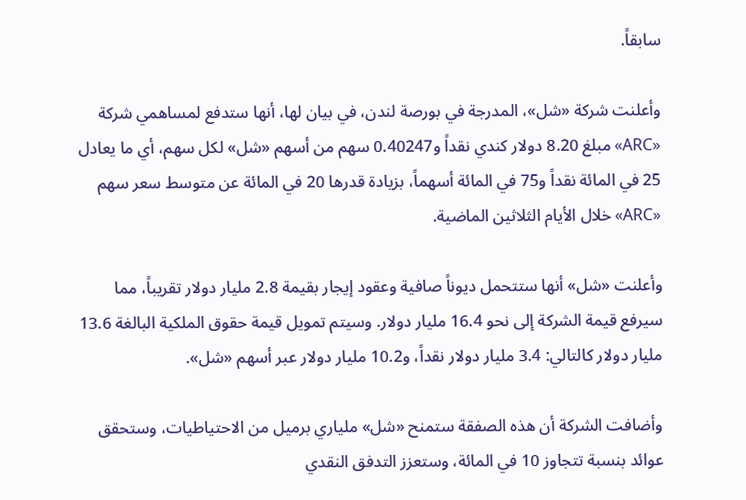سابقاً.

وأعلنت شركة «شل»، المدرجة في بورصة لندن، في بيان لها، أنها ستدفع لمساهمي شركة «ARC» مبلغ 8.20 دولار كندي نقداً و0.40247 سهم من أسهم «شل» لكل سهم، أي ما يعادل 25 في المائة نقداً و75 في المائة أسهماً، بزيادة قدرها 20 في المائة عن متوسط سعر سهم «ARC» خلال الأيام الثلاثين الماضية.

وأعلنت «شل» أنها ستتحمل ديوناً صافية وعقود إيجار بقيمة 2.8 مليار دولار تقريباً، مما سيرفع قيمة الشركة إلى نحو 16.4 مليار دولار. وسيتم تمويل قيمة حقوق الملكية البالغة 13.6 مليار دولار كالتالي: 3.4 مليار دولار نقداً، و10.2 مليار دولار عبر أسهم «شل».

وأضافت الشركة أن هذه الصفقة ستمنح «شل» ملياري برميل من الاحتياطيات، وستحقق عوائد بنسبة تتجاوز 10 في المائة، وستعزز التدفق النقدي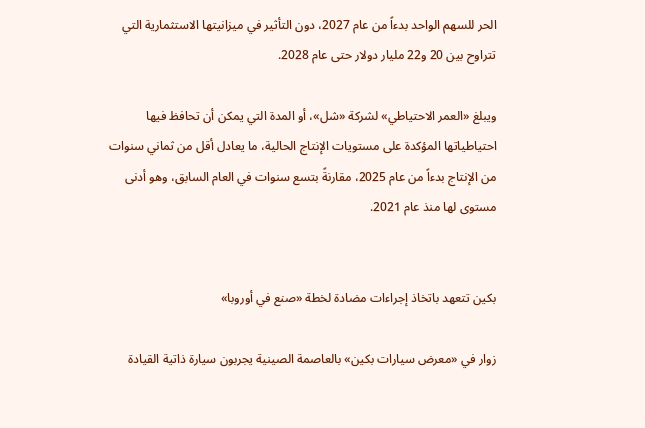الحر للسهم الواحد بدءاً من عام 2027، دون التأثير في ميزانيتها الاستثمارية التي تتراوح بين 20 و22 مليار دولار حتى عام 2028.

ويبلغ «العمر الاحتياطي» لشركة «شل»، أو المدة التي يمكن أن تحافظ فيها احتياطياتها المؤكدة على مستويات الإنتاج الحالية، ما يعادل أقل من ثماني سنوات من الإنتاج بدءاً من عام 2025، مقارنةً بتسع سنوات في العام السابق، وهو أدنى مستوى لها منذ عام 2021.


بكين تتعهد باتخاذ إجراءات مضادة لخطة «صنع في أوروبا»

زوار في «معرض سيارات بكين» بالعاصمة الصينية يجربون سيارة ذاتية القيادة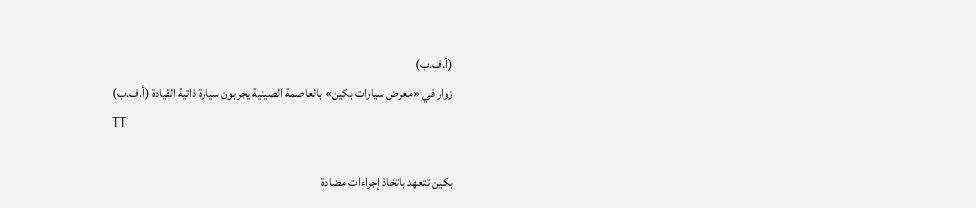(أ.ف.ب)
زوار في «معرض سيارات بكين» بالعاصمة الصينية يجربون سيارة ذاتية القيادة (أ.ف.ب)
TT

بكين تتعهد باتخاذ إجراءات مضادة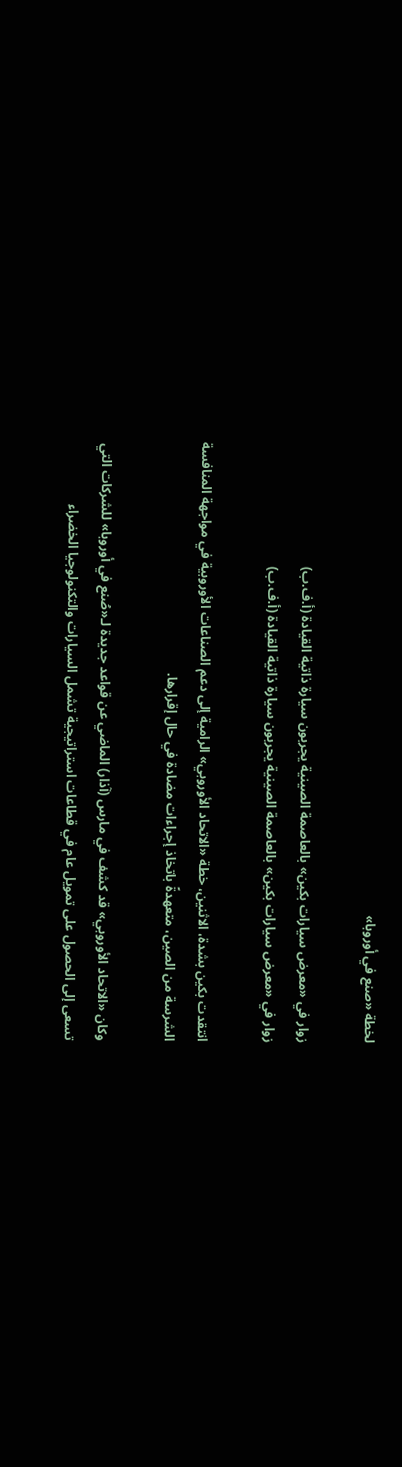لخطة «صنع في أوروبا»

زوار في «معرض سيارات بكين» بالعاصمة الصينية يجربون سيارة ذاتية القيادة (أ.ف.ب)
زوار في «معرض سيارات بكين» بالعاصمة الصينية يجربون سيارة ذاتية القيادة (أ.ف.ب)

انتقدت بكين بشدة، الاثنين، خطة «الاتحاد الأوروبي» الرامية إلى دعم الصناعات الأوروبية في مواجهة المنافسة الشرسة من الصين، متعهدةً باتخاذ إجراءات مضادة في حال إقرارها.

وكان «الاتحاد الأوروبي» قد كشف في مارس (آذار) الماضي عن قواعد جديدة لـ«صُنع في أوروبا» للشركات التي تسعى إلى الحصول على تمويل عام في قطاعات استراتيجية تشمل السيارات والتكنولوجيا الخضراء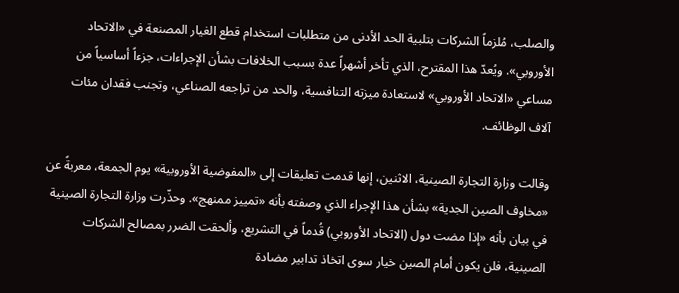والصلب، مُلزماً الشركات بتلبية الحد الأدنى من متطلبات استخدام قطع الغيار المصنعة في «الاتحاد الأوروبي». ويُعدّ هذا المقترح، الذي تأخر أشهراً عدة بسبب الخلافات بشأن الإجراءات، جزءاً أساسياً من مساعي «الاتحاد الأوروبي» لاستعادة ميزته التنافسية، والحد من تراجعه الصناعي، وتجنب فقدان مئات آلاف الوظائف.

وقالت وزارة التجارة الصينية، الاثنين، إنها قدمت تعليقات إلى «المفوضية الأوروبية» يوم الجمعة، معربةً عن «مخاوف الصين الجدية» بشأن هذا الإجراء الذي وصفته بأنه «تمييز ممنهج». وحذّرت وزارة التجارة الصينية في بيان بأنه «إذا مضت دول (الاتحاد الأوروبي) قُدماً في التشريع، وألحقت الضرر بمصالح الشركات الصينية، فلن يكون أمام الصين خيار سوى اتخاذ تدابير مضادة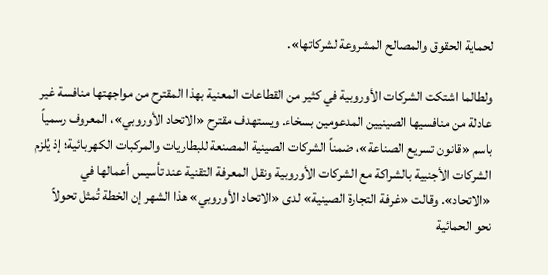لحماية الحقوق والمصالح المشروعة لشركاتها».

ولطالما اشتكت الشركات الأوروبية في كثير من القطاعات المعنية بهذا المقترح من مواجهتها منافسة غير عادلة من منافسيها الصينيين المدعومين بسخاء. ويستهدف مقترح «الاتحاد الأوروبي»، المعروف رسمياً باسم «قانون تسريع الصناعة»، ضمناً الشركات الصينية المصنعة للبطاريات والمركبات الكهربائية؛ إذ يُلزم الشركات الأجنبية بالشراكة مع الشركات الأوروبية ونقل المعرفة التقنية عند تأسيس أعمالها في «الاتحاد». وقالت «غرفة التجارة الصينية» لدى «الاتحاد الأوروبي» هذا الشهر إن الخطة تُمثل تحولاً نحو الحمائية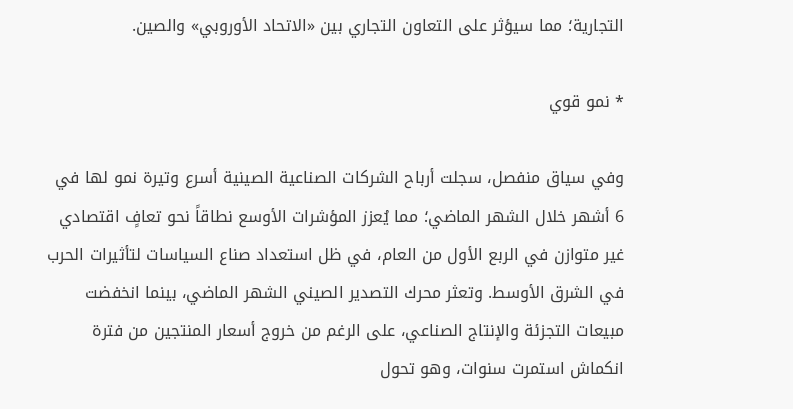التجارية؛ مما سيؤثر على التعاون التجاري بين «الاتحاد الأوروبي» والصين.

* نمو قوي

وفي سياق منفصل، سجلت أرباح الشركات الصناعية الصينية أسرع وتيرة نمو لها في 6 أشهر خلال الشهر الماضي؛ مما يُعزز المؤشرات الأوسع نطاقاً نحو تعافٍ اقتصادي غير متوازن في الربع الأول من العام، في ظل استعداد صناع السياسات لتأثيرات الحرب في الشرق الأوسط. وتعثر محرك التصدير الصيني الشهر الماضي، بينما انخفضت مبيعات التجزئة والإنتاج الصناعي، على الرغم من خروج أسعار المنتجين من فترة انكماش استمرت سنوات، وهو تحول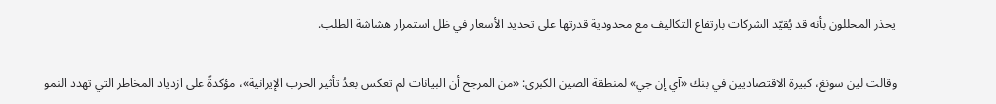يحذر المحللون بأنه قد يُقيّد الشركات بارتفاع التكاليف مع محدودية قدرتها على تحديد الأسعار في ظل استمرار هشاشة الطلب.

وقالت لين سونغ، كبيرة الاقتصاديين في بنك «آي إن جي» لمنطقة الصين الكبرى: «من المرجح أن البيانات لم تعكس بعدُ تأثير الحرب الإيرانية»، مؤكدةً على ازدياد المخاطر التي تهدد النمو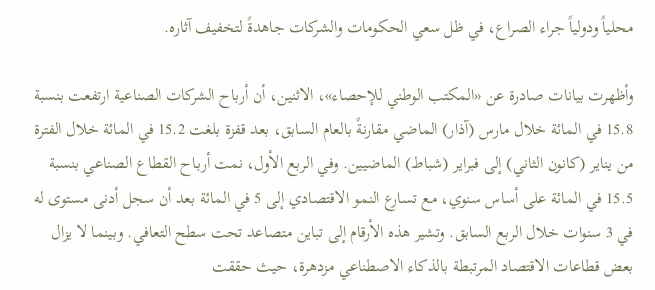محلياً ودولياً جراء الصراع، في ظل سعي الحكومات والشركات جاهدةً لتخفيف آثاره.

وأظهرت بيانات صادرة عن «المكتب الوطني للإحصاء»، الاثنين، أن أرباح الشركات الصناعية ارتفعت بنسبة 15.8 في المائة خلال مارس (آذار) الماضي مقارنةً بالعام السابق، بعد قفزة بلغت 15.2 في المائة خلال الفترة من يناير (كانون الثاني) إلى فبراير (شباط) الماضيين. وفي الربع الأول، نمت أرباح القطاع الصناعي بنسبة 15.5 في المائة على أساس سنوي، مع تسارع النمو الاقتصادي إلى 5 في المائة بعد أن سجل أدنى مستوى له في 3 سنوات خلال الربع السابق. وتشير هذه الأرقام إلى تباين متصاعد تحت سطح التعافي. وبينما لا يزال بعض قطاعات الاقتصاد المرتبطة بالذكاء الاصطناعي مزدهرة، حيث حققت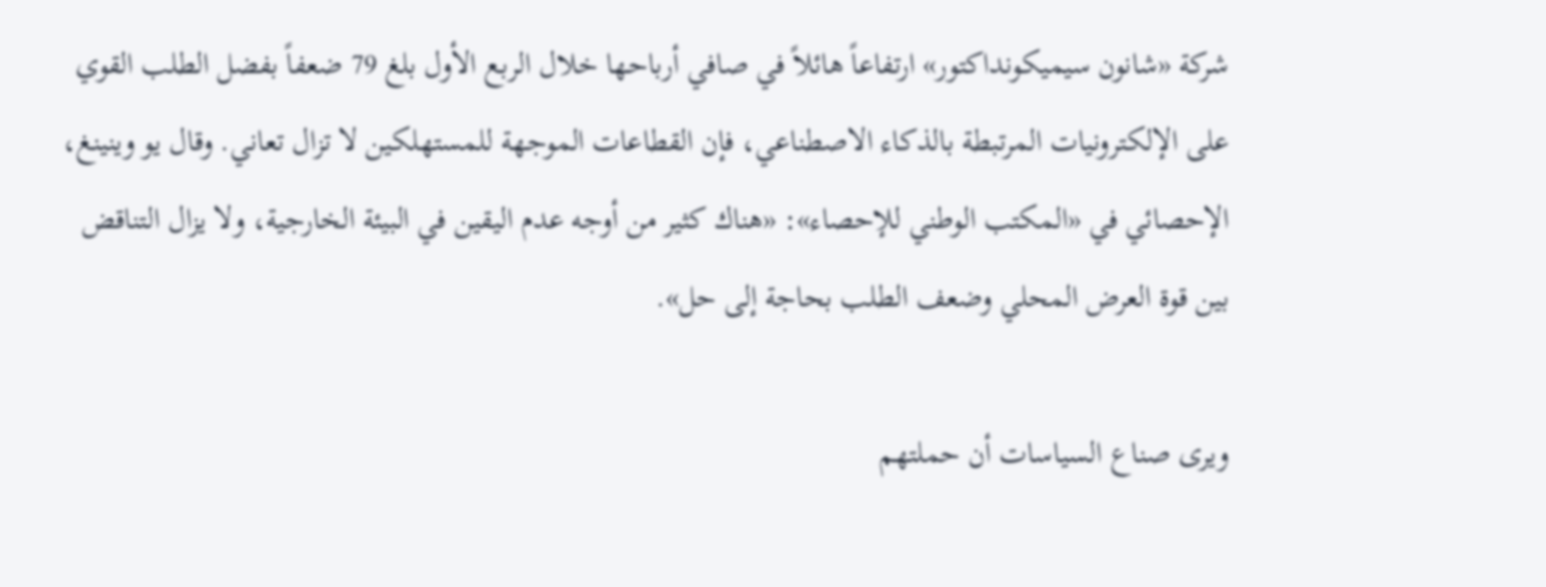شركة «شانون سيميكونداكتور» ارتفاعاً هائلاً في صافي أرباحها خلال الربع الأول بلغ 79 ضعفاً بفضل الطلب القوي على الإلكترونيات المرتبطة بالذكاء الاصطناعي، فإن القطاعات الموجهة للمستهلكين لا تزال تعاني. وقال يو وينينغ، الإحصائي في «المكتب الوطني للإحصاء»: «هناك كثير من أوجه عدم اليقين في البيئة الخارجية، ولا يزال التناقض بين قوة العرض المحلي وضعف الطلب بحاجة إلى حل».

ويرى صناع السياسات أن حملتهم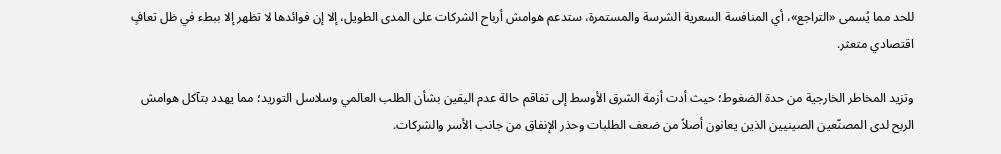للحد مما يُسمى «التراجع»، أي المنافسة السعرية الشرسة والمستمرة، ستدعم هوامش أرباح الشركات على المدى الطويل، إلا إن فوائدها لا تظهر إلا ببطء في ظل تعافٍ اقتصادي متعثر.

وتزيد المخاطر الخارجية من حدة الضغوط؛ حيث أدت أزمة الشرق الأوسط إلى تفاقم حالة عدم اليقين بشأن الطلب العالمي وسلاسل التوريد؛ مما يهدد بتآكل هوامش الربح لدى المصنّعين الصينيين الذين يعانون أصلاً من ضعف الطلبات وحذر الإنفاق من جانب الأسر والشركات.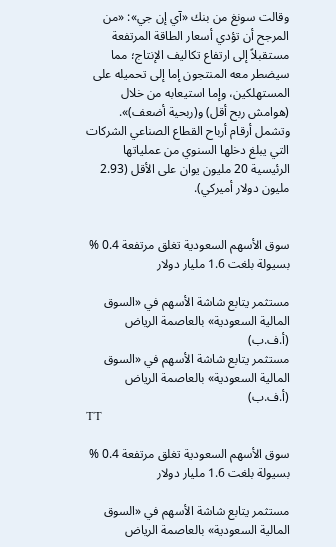وقالت سونغ من بنك «آي إن جي»: «من المرجح أن تؤدي أسعار الطاقة المرتفعة مستقبلاً إلى ارتفاع تكاليف الإنتاج؛ مما سيضطر معه المنتجون إما إلى تحميله على المستهلكين، وإما استيعابه من خلال (هوامش ربح أقل) و(ربحية أضعف)». وتشمل أرقام أرباح القطاع الصناعي الشركات التي يبلغ دخلها السنوي من عملياتها الرئيسية 20 مليون يوان على الأقل (2.93 مليون دولار أميركي).


سوق الأسهم السعودية تغلق مرتفعة 0.4 % بسيولة بلغت 1.6 مليار دولار

مستثمر يتابع شاشة الأسهم في «السوق المالية السعودية» بالعاصمة الرياض (أ.ف.ب)
مستثمر يتابع شاشة الأسهم في «السوق المالية السعودية» بالعاصمة الرياض (أ.ف.ب)
TT

سوق الأسهم السعودية تغلق مرتفعة 0.4 % بسيولة بلغت 1.6 مليار دولار

مستثمر يتابع شاشة الأسهم في «السوق المالية السعودية» بالعاصمة الرياض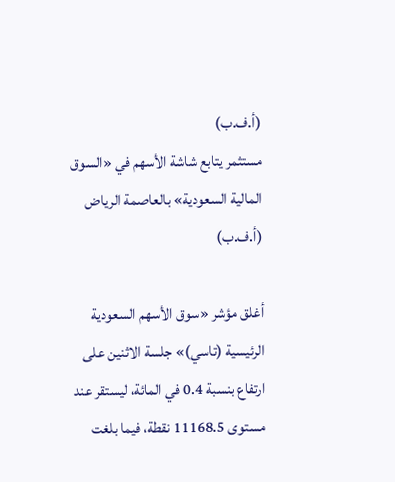(أ.ف.ب)
مستثمر يتابع شاشة الأسهم في «السوق المالية السعودية» بالعاصمة الرياض (أ.ف.ب)

أغلق مؤشر «سوق الأسهم السعودية الرئيسية (تاسي)» جلسة الاثنين على ارتفاع بنسبة 0.4 في المائة، ليستقر عند مستوى 11168.5 نقطة، فيما بلغت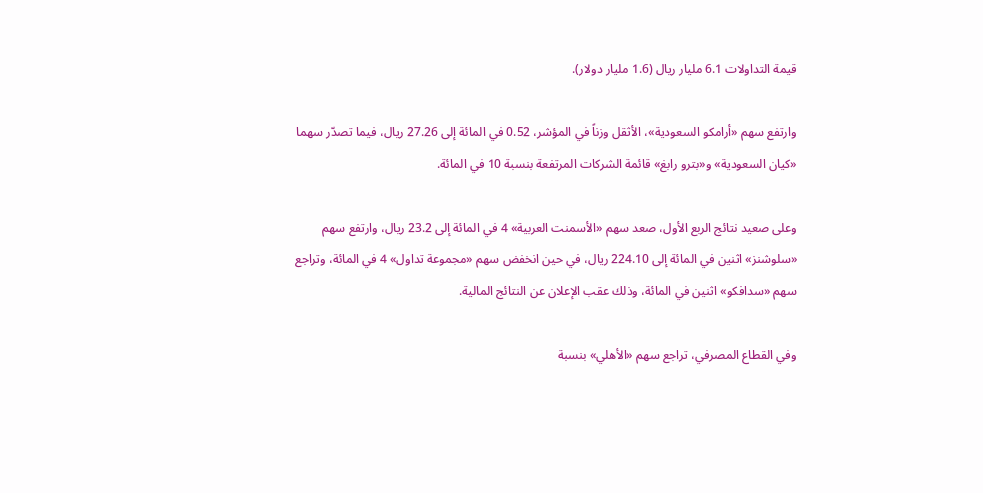قيمة التداولات 6.1 مليار ريال (1.6 مليار دولار).

وارتفع سهم «أرامكو السعودية»، الأثقل وزناً في المؤشر، 0.52 في المائة إلى 27.26 ريال، فيما تصدّر سهما «كيان السعودية» و«بترو رابغ» قائمة الشركات المرتفعة بنسبة 10 في المائة.

وعلى صعيد نتائج الربع الأول، صعد سهم «الأسمنت العربية» 4 في المائة إلى 23.2 ريال، وارتفع سهم «سلوشنز» اثنين في المائة إلى 224.10 ريال، في حين انخفض سهم «مجموعة تداول» 4 في المائة، وتراجع سهم «سدافكو» اثنين في المائة، وذلك عقب الإعلان عن النتائج المالية.

وفي القطاع المصرفي، تراجع سهم «الأهلي» بنسبة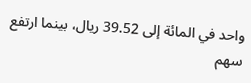واحد في المائة إلى 39.52 ريال، بينما ارتفع سهم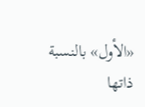«الأول» بالنسبة ذاتها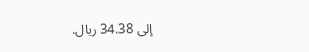إلى 34.38 ريال.